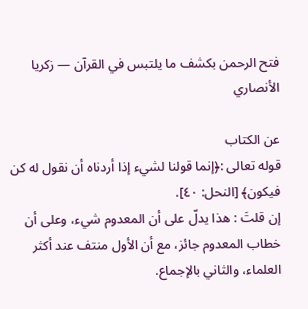فتح الرحمن بكشف ما يلتبس في القرآن — زكريا الأنصاري

عن الكتاب
قوله تعالى :﴿إنما قولنا لشيء إذا أردناه أن نقول له كن فيكون﴾ [النحل: ٤٠].
إن قلتَ : هذا يدلّ على أن المعدوم شيء، وعلى أن خطاب المعدوم جائز، مع أن الأول منتف عند أكثر العلماء، والثاني بالإجماع.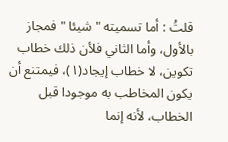قلتُ : أما تسميته " شيئا " فمجاز بالأول، وأما الثاني فلأن ذلك خطاب تكوين، لا خطاب إيجاد(١)، فيمتنع أن يكون المخاطب به موجودا قبل الخطاب، لأنه إنما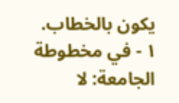يكون بالخطاب.
١ - في مخطوطة الجامعة: لا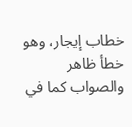خطاب إيجار، وهو خطأ ظاهر والصواب كما في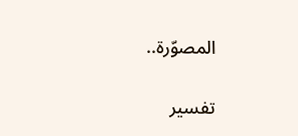المصوّرة..

تفسير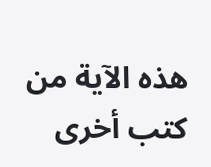هذه الآية من كتب أخرى